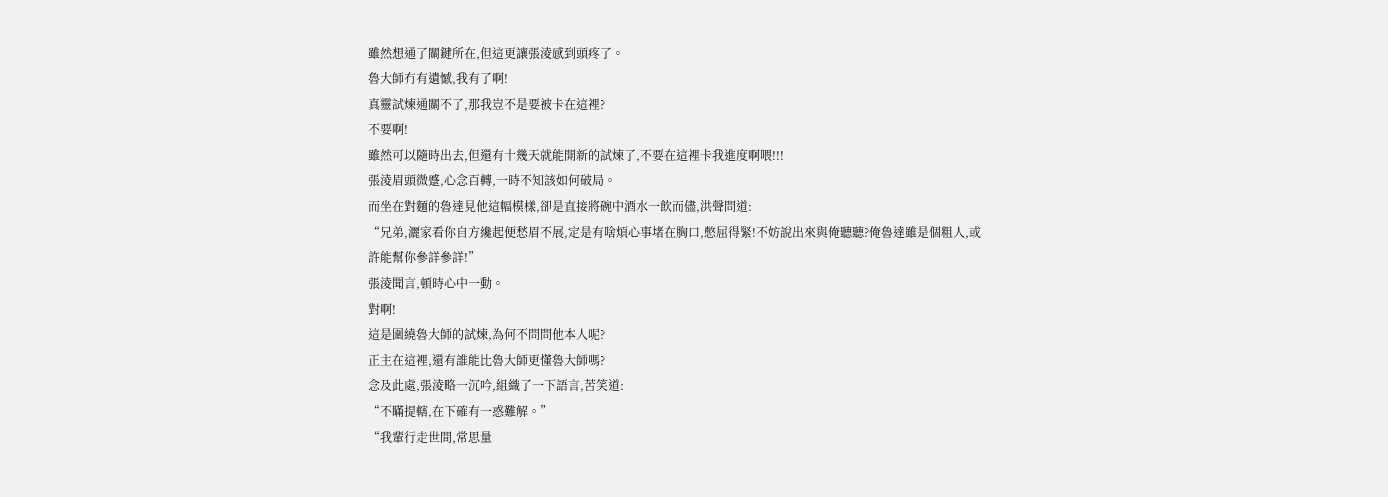雖然想通了關鍵所在,但這更讓張淩感到頭疼了。
魯大師冇有遺憾,我有了啊!
真靈試煉通關不了,那我豈不是要被卡在這裡?
不要啊!
雖然可以隨時出去,但還有十幾天就能開新的試煉了,不要在這裡卡我進度啊喂!!!
張淩眉頭微蹙,心念百轉,一時不知該如何破局。
而坐在對麵的魯達見他這幅模樣,卻是直接將碗中酒水一飲而儘,洪聲問道:
“兄弟,灑家看你自方纔起便愁眉不展,定是有啥煩心事堵在胸口,憋屈得緊!不妨說出來與俺聽聽?俺魯達雖是個粗人,或許能幫你參詳參詳!”
張淩聞言,頓時心中一動。
對啊!
這是圍繞魯大師的試煉,為何不問問他本人呢?
正主在這裡,還有誰能比魯大師更懂魯大師嗎?
念及此處,張淩略一沉吟,組織了一下語言,苦笑道:
“不瞞提轄,在下確有一惑難解。”
“我輩行走世間,常思量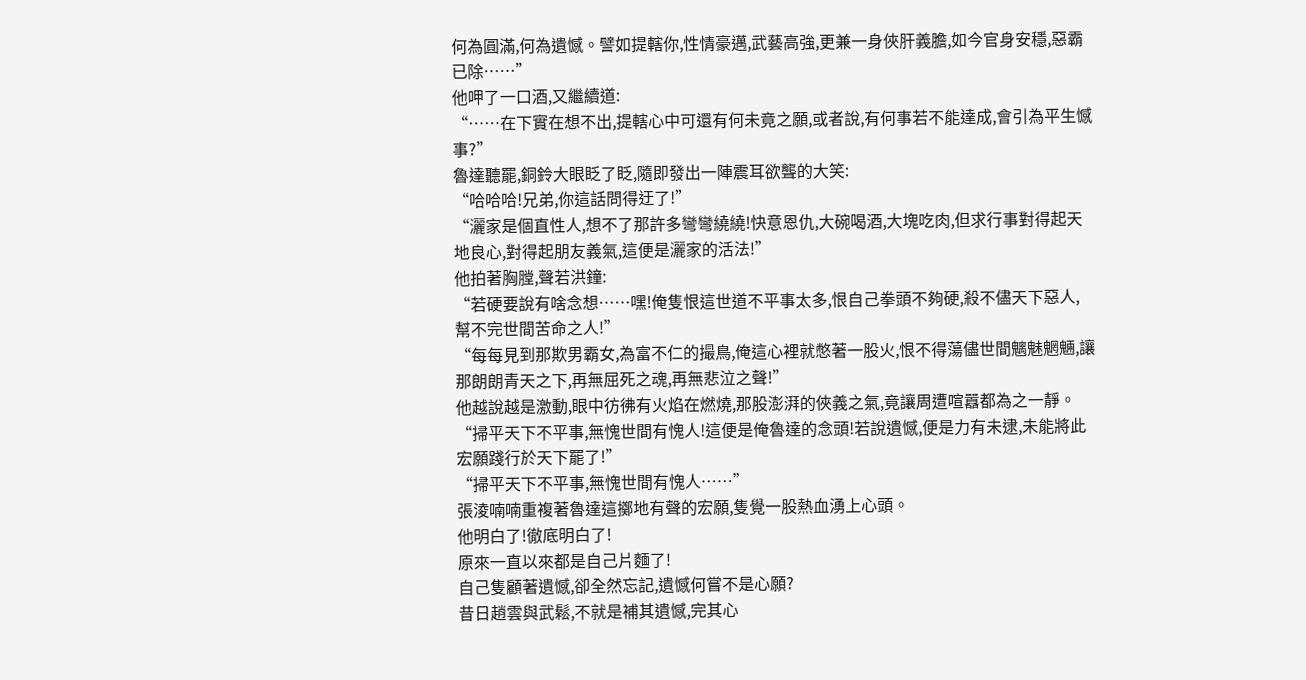何為圓滿,何為遺憾。譬如提轄你,性情豪邁,武藝高強,更兼一身俠肝義膽,如今官身安穩,惡霸已除……”
他呷了一口酒,又繼續道:
“……在下實在想不出,提轄心中可還有何未竟之願,或者說,有何事若不能達成,會引為平生憾事?”
魯達聽罷,銅鈴大眼眨了眨,隨即發出一陣震耳欲聾的大笑:
“哈哈哈!兄弟,你這話問得迂了!”
“灑家是個直性人,想不了那許多彎彎繞繞!快意恩仇,大碗喝酒,大塊吃肉,但求行事對得起天地良心,對得起朋友義氣,這便是灑家的活法!”
他拍著胸膛,聲若洪鐘:
“若硬要說有啥念想……嘿!俺隻恨這世道不平事太多,恨自己拳頭不夠硬,殺不儘天下惡人,幫不完世間苦命之人!”
“每每見到那欺男霸女,為富不仁的撮鳥,俺這心裡就憋著一股火,恨不得蕩儘世間魑魅魍魎,讓那朗朗青天之下,再無屈死之魂,再無悲泣之聲!”
他越說越是激動,眼中彷彿有火焰在燃燒,那股澎湃的俠義之氣,竟讓周遭喧囂都為之一靜。
“掃平天下不平事,無愧世間有愧人!這便是俺魯達的念頭!若說遺憾,便是力有未逮,未能將此宏願踐行於天下罷了!”
“掃平天下不平事,無愧世間有愧人……”
張淩喃喃重複著魯達這擲地有聲的宏願,隻覺一股熱血湧上心頭。
他明白了!徹底明白了!
原來一直以來都是自己片麵了!
自己隻顧著遺憾,卻全然忘記,遺憾何嘗不是心願?
昔日趙雲與武鬆,不就是補其遺憾,完其心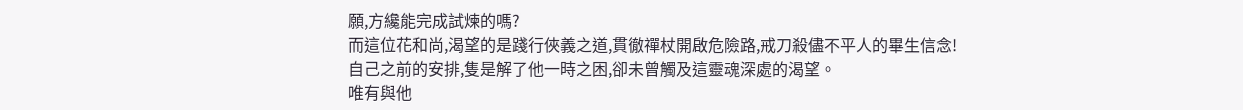願,方纔能完成試煉的嗎?
而這位花和尚,渴望的是踐行俠義之道,貫徹禪杖開啟危險路,戒刀殺儘不平人的畢生信念!
自己之前的安排,隻是解了他一時之困,卻未曾觸及這靈魂深處的渴望。
唯有與他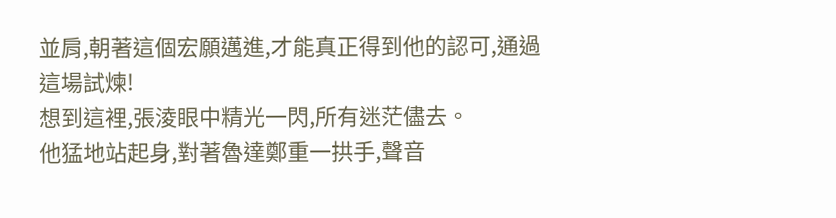並肩,朝著這個宏願邁進,才能真正得到他的認可,通過這場試煉!
想到這裡,張淩眼中精光一閃,所有迷茫儘去。
他猛地站起身,對著魯達鄭重一拱手,聲音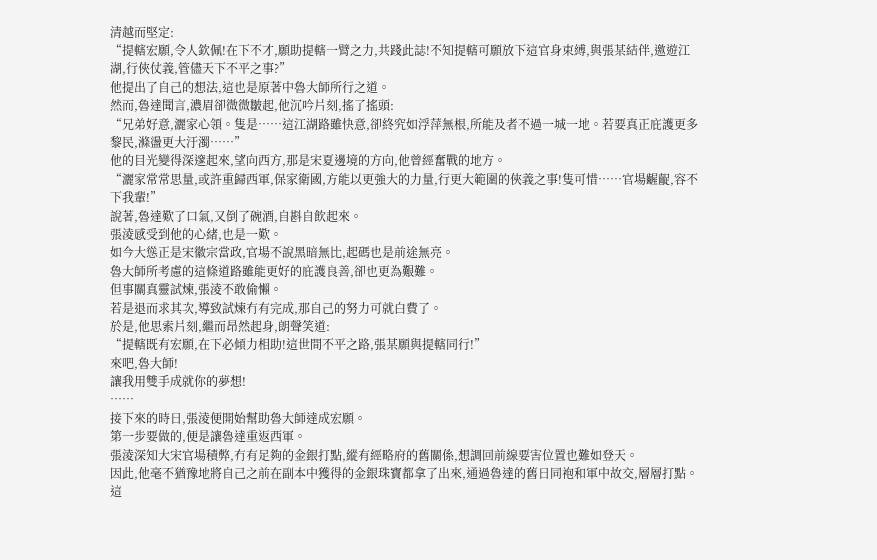清越而堅定:
“提轄宏願,令人欽佩!在下不才,願助提轄一臂之力,共踐此誌!不知提轄可願放下這官身束縛,與張某結伴,邀遊江湖,行俠仗義,管儘天下不平之事?”
他提出了自己的想法,這也是原著中魯大師所行之道。
然而,魯達聞言,濃眉卻微微皺起,他沉吟片刻,搖了搖頭:
“兄弟好意,灑家心領。隻是……這江湖路雖快意,卻終究如浮萍無根,所能及者不過一城一地。若要真正庇護更多黎民,滌盪更大汙濁……”
他的目光變得深邃起來,望向西方,那是宋夏邊境的方向,他曾經奮戰的地方。
“灑家常常思量,或許重歸西軍,保家衛國,方能以更強大的力量,行更大範圍的俠義之事!隻可惜……官場齷齪,容不下我輩!”
說著,魯達歎了口氣,又倒了碗酒,自斟自飲起來。
張淩感受到他的心緒,也是一歎。
如今大慫正是宋徽宗當政,官場不說黑暗無比,起碼也是前途無亮。
魯大師所考慮的這條道路雖能更好的庇護良善,卻也更為艱難。
但事關真靈試煉,張淩不敢偷懶。
若是退而求其次,導致試煉冇有完成,那自己的努力可就白費了。
於是,他思索片刻,繼而昂然起身,朗聲笑道:
“提轄既有宏願,在下必傾力相助!這世間不平之路,張某願與提轄同行!”
來吧,魯大師!
讓我用雙手成就你的夢想!
……
接下來的時日,張淩便開始幫助魯大師達成宏願。
第一步要做的,便是讓魯達重返西軍。
張淩深知大宋官場積弊,冇有足夠的金銀打點,縱有經略府的舊關係,想調回前線要害位置也難如登天。
因此,他毫不猶豫地將自己之前在副本中獲得的金銀珠寶都拿了出來,通過魯達的舊日同袍和軍中故交,層層打點。
這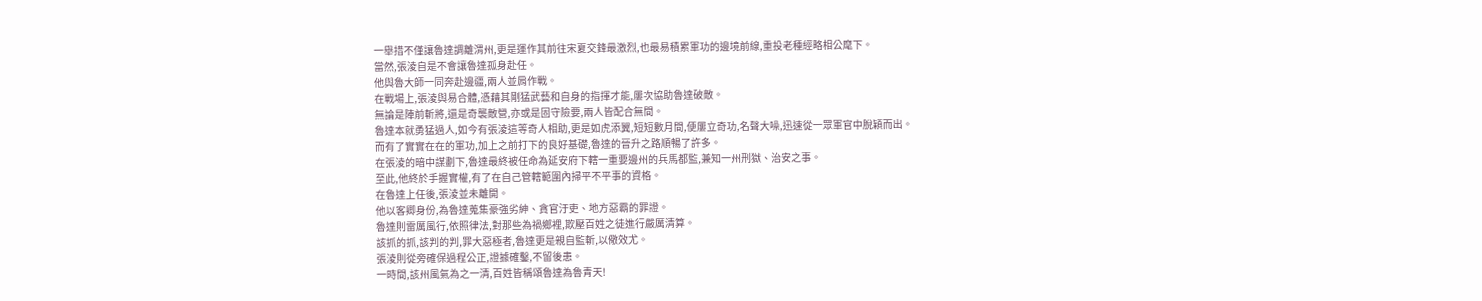一舉措不僅讓魯達調離渭州,更是運作其前往宋夏交鋒最激烈,也最易積累軍功的邊境前線,重投老種經略相公麾下。
當然,張淩自是不會讓魯達孤身赴任。
他與魯大師一同奔赴邊疆,兩人並肩作戰。
在戰場上,張淩與易合體,憑藉其剛猛武藝和自身的指揮才能,屢次協助魯達破敵。
無論是陣前斬將,還是奇襲敵營,亦或是固守險要,兩人皆配合無間。
魯達本就勇猛過人,如今有張淩這等奇人相助,更是如虎添翼,短短數月間,便屢立奇功,名聲大噪,迅速從一眾軍官中脫穎而出。
而有了實實在在的軍功,加上之前打下的良好基礎,魯達的晉升之路順暢了許多。
在張淩的暗中謀劃下,魯達最終被任命為延安府下轄一重要邊州的兵馬都監,兼知一州刑獄、治安之事。
至此,他終於手握實權,有了在自己管轄範圍內掃平不平事的資格。
在魯達上任後,張淩並未離開。
他以客卿身份,為魯達蒐集豪強劣紳、貪官汙吏、地方惡霸的罪證。
魯達則雷厲風行,依照律法,對那些為禍鄉裡,欺壓百姓之徒進行嚴厲清算。
該抓的抓,該判的判,罪大惡極者,魯達更是親自監斬,以儆效尤。
張淩則從旁確保過程公正,證據確鑿,不留後患。
一時間,該州風氣為之一清,百姓皆稱頌魯達為魯青天!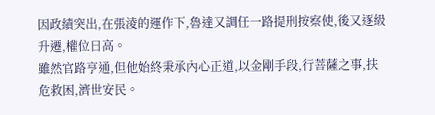因政績突出,在張淩的運作下,魯達又調任一路提刑按察使,後又逐級升遷,權位日高。
雖然官路亨通,但他始終秉承內心正道,以金剛手段,行菩薩之事,扶危救困,濟世安民。